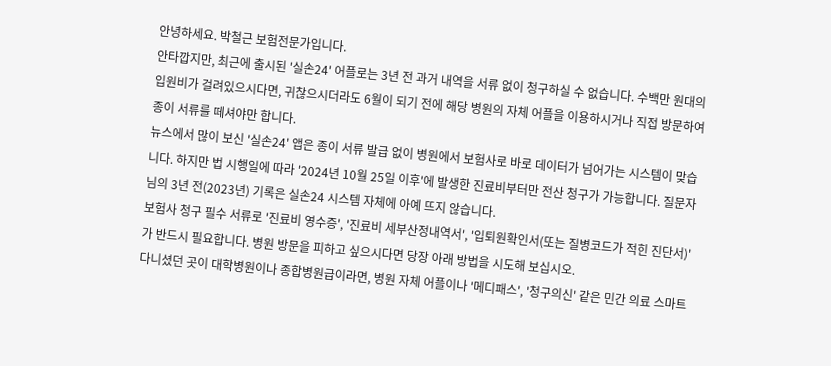안녕하세요. 박철근 보험전문가입니다.
안타깝지만, 최근에 출시된 '실손24' 어플로는 3년 전 과거 내역을 서류 없이 청구하실 수 없습니다. 수백만 원대의 입원비가 걸려있으시다면, 귀찮으시더라도 6월이 되기 전에 해당 병원의 자체 어플을 이용하시거나 직접 방문하여 종이 서류를 떼셔야만 합니다.
뉴스에서 많이 보신 '실손24' 앱은 종이 서류 발급 없이 병원에서 보험사로 바로 데이터가 넘어가는 시스템이 맞습니다. 하지만 법 시행일에 따라 '2024년 10월 25일 이후'에 발생한 진료비부터만 전산 청구가 가능합니다. 질문자님의 3년 전(2023년) 기록은 실손24 시스템 자체에 아예 뜨지 않습니다.
보험사 청구 필수 서류로 '진료비 영수증', '진료비 세부산정내역서', '입퇴원확인서(또는 질병코드가 적힌 진단서)'가 반드시 필요합니다. 병원 방문을 피하고 싶으시다면 당장 아래 방법을 시도해 보십시오.
다니셨던 곳이 대학병원이나 종합병원급이라면, 병원 자체 어플이나 '메디패스', '청구의신' 같은 민간 의료 스마트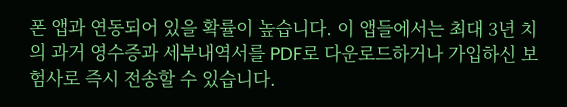폰 앱과 연동되어 있을 확률이 높습니다. 이 앱들에서는 최대 3년 치의 과거 영수증과 세부내역서를 PDF로 다운로드하거나 가입하신 보험사로 즉시 전송할 수 있습니다.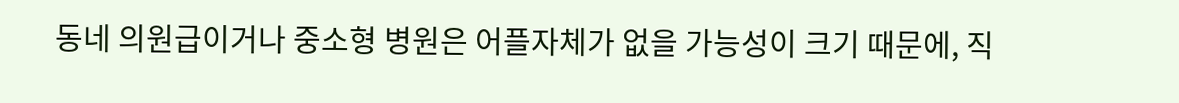동네 의원급이거나 중소형 병원은 어플자체가 없을 가능성이 크기 때문에, 직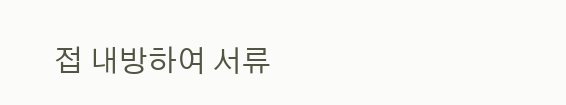접 내방하여 서류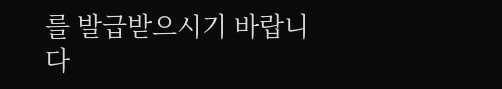를 발급받으시기 바랍니다